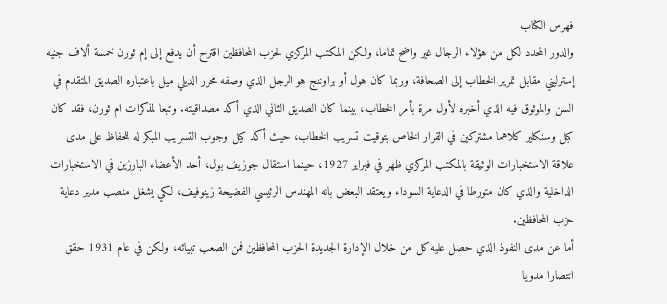فهرس الكتاب
والدور المحدد لكل من هؤلاء الرجال غير واضح تماما، ولكن المكتب المركزي لحزب المحافظين اقترح أن يدفع إلى إم ثورن خمسة ألاف جنيه إسترليني مقابل تمرير الخطاب إلى الصحافة، وربما كان هول أو براوننج هو الرجل الذي وصفه محرر الديلي ميل باعتباره الصديق المتقدم في السن والموثوق فيه الذي أخبره لأول مرة بأمر الخطاب، بينما كان الصديق الثاني الذي أكد مصداقيته. وتبعا لمذكرات ام ثورن، فقد كان كبل وسنكلير كلاهما مشتركين في القرار الخاص بتوقيت تسريب الخطاب، حيث أكد كيل وجوب التسريب المبكر له للحفاظ على مدى علاقة الاستخبارات الوثيقة بالمكتب المركزي ظهر في فبراير 1927، حينما استقال جوزيف بول، أحد الأعضاء البارزين في الاستخبارات الداخلية والذي كان متورطا في الدعاية السوداء ويعتقد البعض بانه المهندس الرئيسي الفضيحة زينوفيف، لكي يشغل منصب مدير دعاية حزب المحافظين.
أما عن مدى النفوذ الذي حصل عليه كل من خلال الإدارة الجديدة الحزب المحافظين فمن الصعب تبيائه، ولكن في عام 1931 حقق انتصارا مدويا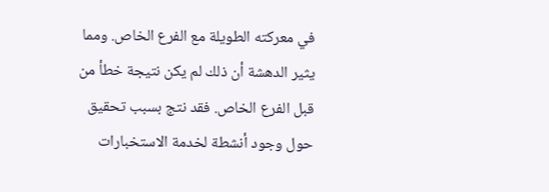في معركته الطويلة مع الفرع الخاص. ومما يثير الدهشة أن ذلك لم يكن نتيجة خطأ من قبل الفرع الخاص. فقد نتج بسبب تحقيق حول وجود أنشطة لخدمة الاستخبارات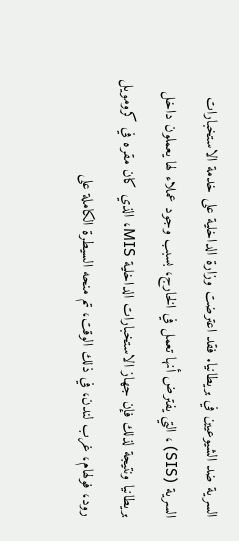السرية ضد الشيوعيين في بريطانيا. فقد اعترضت وزارة الداخلية على خدمة الاستخبارات السرية (SIS) ، التي يفترض أنها تعمل في الخارج، بسبب وجود عملاء لها يعملون داخل بريطانيا ونتيجة لذلك فإن جهاز الاستخبارات الداخلية MIS، الذي كان مقره في كرومويل رود، فولهام، غرب لندن، في ذلك الوقت، تم منحه السيطرة الكاملة على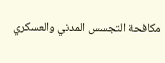مكافحة التجسس المدني والعسكري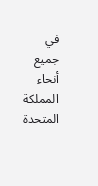في جميع أنحاء المملكة المتحدة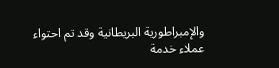والإمبراطورية البريطانية وقد تم احتواء عملاء خدمة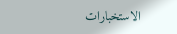الاستخبارات